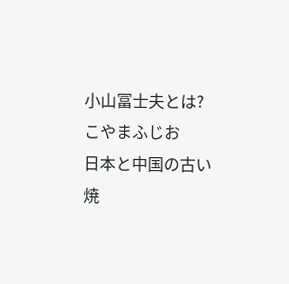小山冨士夫とは?
こやまふじお
日本と中国の古い焼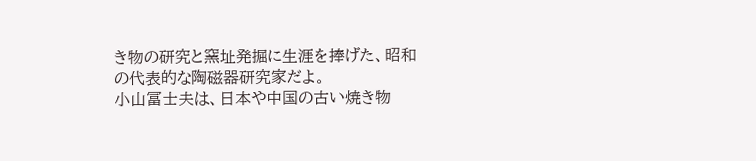き物の研究と窯址発掘に生涯を捧げた、昭和の代表的な陶磁器研究家だよ。
小山冨士夫は、日本や中国の古い焼き物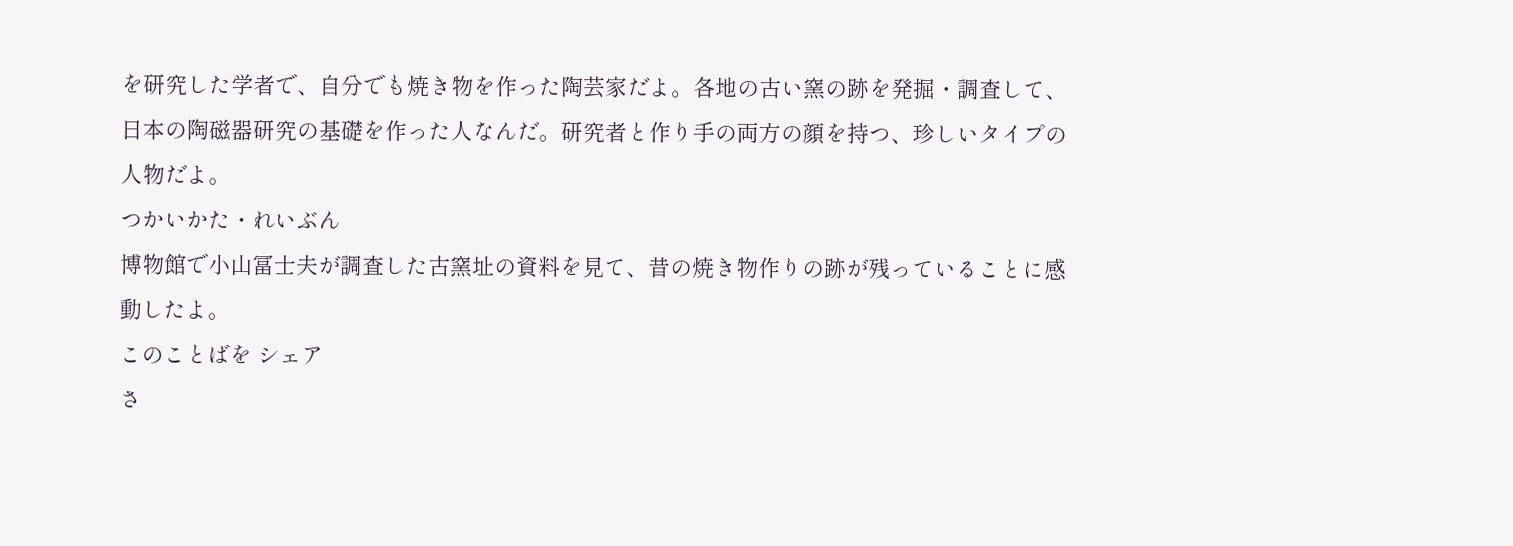を研究した学者で、自分でも焼き物を作った陶芸家だよ。各地の古い窯の跡を発掘・調査して、日本の陶磁器研究の基礎を作った人なんだ。研究者と作り手の両方の顔を持つ、珍しいタイプの人物だよ。
つかいかた・れいぶん
博物館で小山冨士夫が調査した古窯址の資料を見て、昔の焼き物作りの跡が残っていることに感動したよ。
このことばを シェア
さ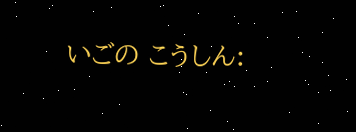いごの こうしん: